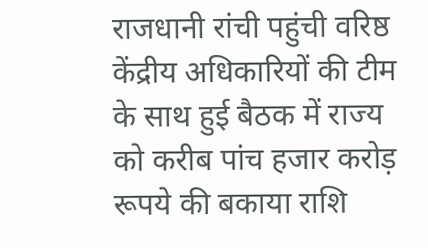राजधानी रांची पहुंची वरिष्ठ केंद्रीय अधिकारियों की टीम के साथ हुई बैठक में राज्य को करीब पांच हजार करोड़ रूपये की बकाया राशि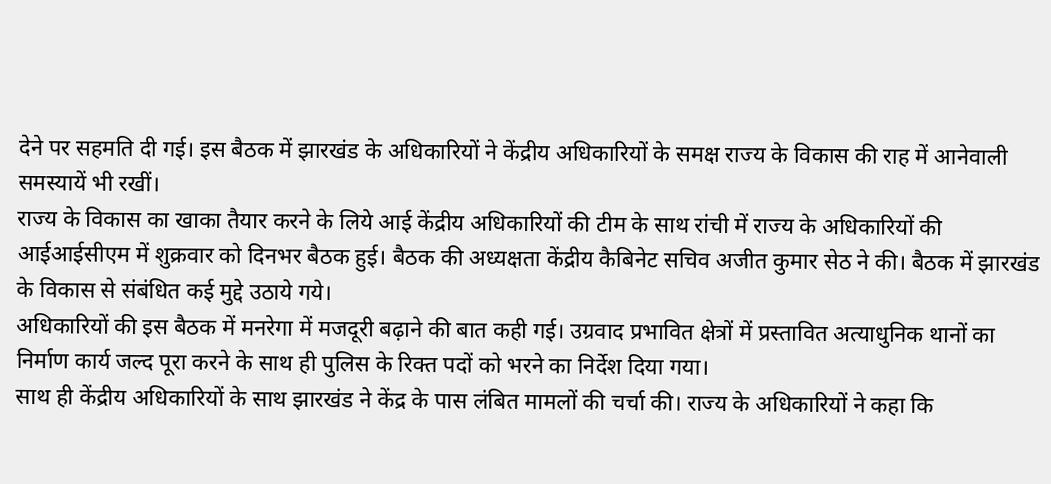देने पर सहमति दी गई। इस बैठक में झारखंड के अधिकारियों ने केंद्रीय अधिकारियों के समक्ष राज्य के विकास की राह में आनेवाली समस्यायें भी रखीं।
राज्य के विकास का खाका तैयार करने के लिये आई केंद्रीय अधिकारियों की टीम के साथ रांची में राज्य के अधिकारियों की आईआईसीएम में शुक्रवार को दिनभर बैठक हुई। बैठक की अध्यक्षता केंद्रीय कैबिनेट सचिव अजीत कुमार सेठ ने की। बैठक में झारखंड के विकास से संबंधित कई मुद्दे उठाये गये।
अधिकारियों की इस बैठक में मनरेगा में मजदूरी बढ़ाने की बात कही गई। उग्रवाद प्रभावित क्षेत्रों में प्रस्तावित अत्याधुनिक थानों का निर्माण कार्य जल्द पूरा करने के साथ ही पुलिस के रिक्त पदों को भरने का निर्देश दिया गया।
साथ ही केंद्रीय अधिकारियों के साथ झारखंड ने केंद्र के पास लंबित मामलों की चर्चा की। राज्य के अधिकारियों ने कहा कि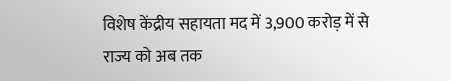विशेष केंद्रीय सहायता मद में 3,900 करोड़ में से राज्य को अब तक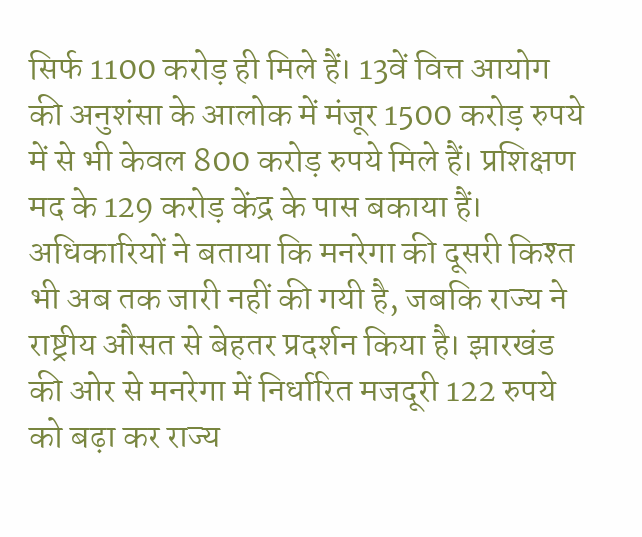सिर्फ 1100 करोड़ ही मिले हैं। 13वें वित्त आयोग की अनुशंसा के आलोक में मंजूर 1500 करोड़ रुपये में से भी केवल 800 करोड़ रुपये मिले हैं। प्रशिक्षण मद के 129 करोड़ केंद्र के पास बकाया हैं।
अधिकारियों ने बताया कि मनरेगा की दूसरी किश्त भी अब तक जारी नहीं की गयी है, जबकि राज्य ने राष्ट्रीय औसत से बेहतर प्रदर्शन किया है। झारखंड की ओर से मनरेगा में निर्धारित मजदूरी 122 रुपये को बढ़ा कर राज्य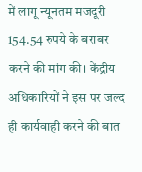में लागू न्यूनतम मजदूरी 154.54 रुपये के बराबर करने की मांग की। केंद्रीय अधिकारियों ने इस पर जल्द ही कार्यवाही करने की बात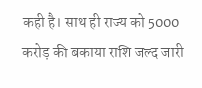कही है। साथ ही राज्य को 5000 करोड़ की बकाया राशि जल्द जारी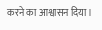करने का आश्वासन दिया।